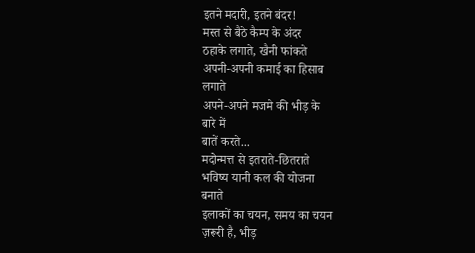इतने मदारी, इतने बंदर!
मस्त से बैठे कैम्प के अंदर
ठहाके लगाते, खैनी फांकते
अपनी-अपनी कमाई का हिसाब
लगाते
अपने-अपने मजमे की भीड़ के
बारे में
बातें करते...
मदोन्मत्त से इतराते-छितराते
भविष्य यानी कल की योजना
बनाते
इलाकों का चयन, समय का चयन
ज़रूरी है, भीड़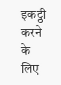इकट्ठी करने
के लिए